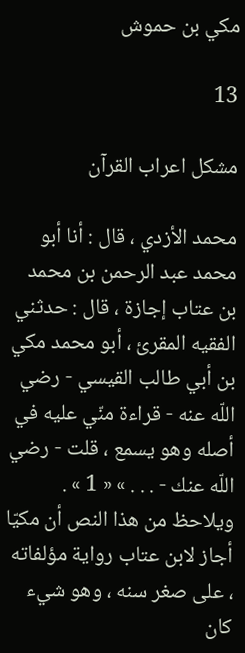مكي بن حموش

13

مشكل اعراب القرآن

محمد الأزدي ، قال : أنا أبو محمد عبد الرحمن بن محمد بن عتاب إجازة ، قال : حدثني الفقيه المقرئ ، أبو محمد مكي بن أبي طالب القيسي - رضي اللّه عنه - قراءة منّي عليه في أصله وهو يسمع ، قلت - رضي اللّه عنك - . . . » « 1 » . ويلاحظ من هذا النص أن مكيّا أجاز لابن عتاب رواية مؤلفاته ، على صغر سنه ، وهو شيء كان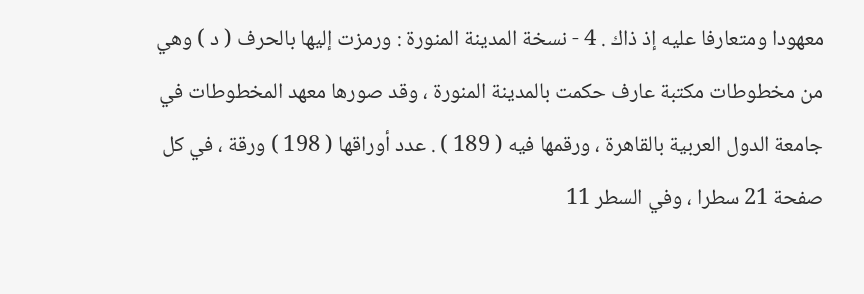معهودا ومتعارفا عليه إذ ذاك . 4 - نسخة المدينة المنورة : ورمزت إليها بالحرف ( د ) وهي من مخطوطات مكتبة عارف حكمت بالمدينة المنورة ، وقد صورها معهد المخطوطات في جامعة الدول العربية بالقاهرة ، ورقمها فيه ( 189 ) . عدد أوراقها ( 198 ) ورقة ، في كل صفحة 21 سطرا ، وفي السطر 11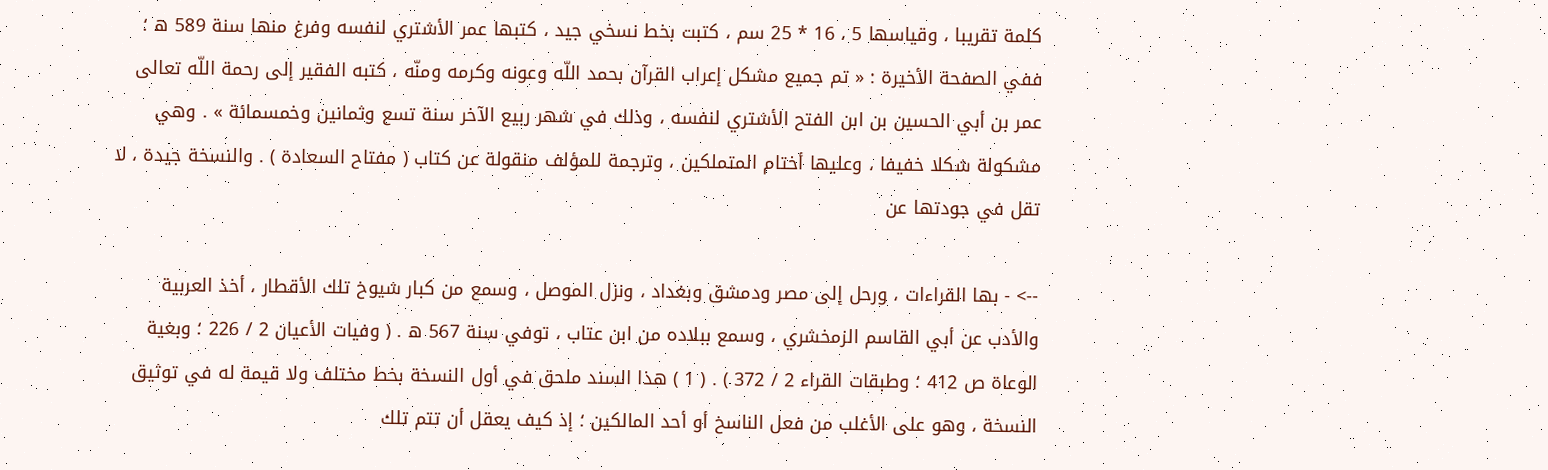كلمة تقريبا ، وقياسها 5 ، 16 * 25 سم ، كتبت بخط نسخي جيد ، كتبها عمر الأشتري لنفسه وفرغ منها سنة 589 ه ؛ ففي الصفحة الأخيرة : « تم جميع مشكل إعراب القرآن بحمد اللّه وعونه وكرمه ومنّه ، كتبه الفقير إلى رحمة اللّه تعالى عمر بن أبي الحسين بن ابن الفتح الأشتري لنفسه ، وذلك في شهر ربيع الآخر سنة تسع وثمانين وخمسمائة » . وهي مشكولة شكلا خفيفا ، وعليها أختام المتملكين ، وترجمة للمؤلف منقولة عن كتاب ( مفتاح السعادة ) . والنسخة جيدة ، لا تقل في جودتها عن

--> - بها القراءات ، ورحل إلى مصر ودمشق وبغداد ، ونزل الموصل ، وسمع من كبار شيوخ تلك الأقطار ، أخذ العربية والأدب عن أبي القاسم الزمخشري ، وسمع ببلاده من ابن عتاب ، توفي سنة 567 ه . ( وفيات الأعيان 2 / 226 ؛ وبغية الوعاة ص 412 ؛ وطبقات القراء 2 / 372 ) . ( 1 ) هذا السند ملحق في أول النسخة بخط مختلف ولا قيمة له في توثيق النسخة ، وهو على الأغلب من فعل الناسخ أو أحد المالكين ؛ إذ كيف يعقل أن تتم تلك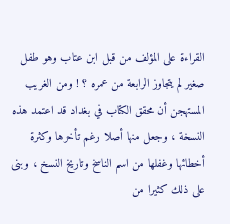القراءة على المؤلف من قبل ابن عتاب وهو طفل صغير لم يتجاوز الرابعة من عمره ؟ ! ومن الغريب المستهجن أن محقق الكتاب في بغداد قد اعتمد هذه النسخة ، وجعل منها أصلا رغم تأخرها وكثرة أخطائها وغفلها من اسم الناسخ وتاريخ النسخ ، وبنى على ذلك كثيرا من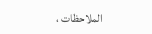الملاحظات ،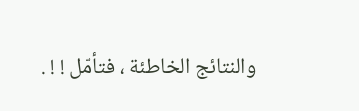والنتائج الخاطئة ، فتأمّل ! ! .